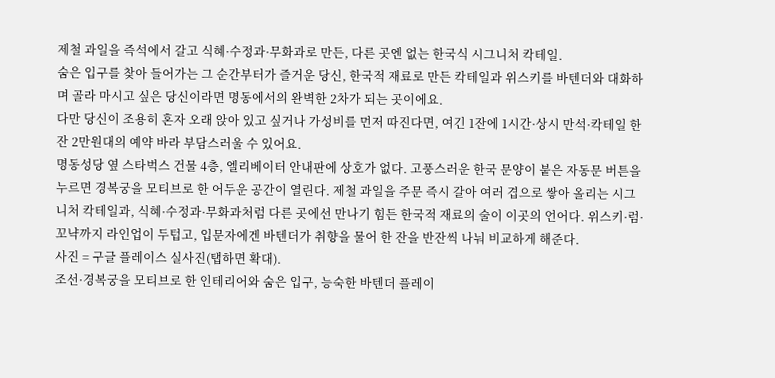제철 과일을 즉석에서 갈고 식혜·수정과·무화과로 만든, 다른 곳엔 없는 한국식 시그니처 칵테일.
숨은 입구를 찾아 들어가는 그 순간부터가 즐거운 당신, 한국적 재료로 만든 칵테일과 위스키를 바텐더와 대화하며 골라 마시고 싶은 당신이라면 명동에서의 완벽한 2차가 되는 곳이에요.
다만 당신이 조용히 혼자 오래 앉아 있고 싶거나 가성비를 먼저 따진다면, 여긴 1잔에 1시간·상시 만석·칵테일 한 잔 2만원대의 예약 바라 부담스러울 수 있어요.
명동성당 옆 스타벅스 건물 4층, 엘리베이터 안내판에 상호가 없다. 고풍스러운 한국 문양이 붙은 자동문 버튼을 누르면 경복궁을 모티브로 한 어두운 공간이 열린다. 제철 과일을 주문 즉시 갈아 여러 겹으로 쌓아 올리는 시그니처 칵테일과, 식혜·수정과·무화과처럼 다른 곳에선 만나기 힘든 한국적 재료의 술이 이곳의 언어다. 위스키·럼·꼬냑까지 라인업이 두텁고, 입문자에겐 바텐더가 취향을 물어 한 잔을 반잔씩 나눠 비교하게 해준다.
사진 = 구글 플레이스 실사진(탭하면 확대).
조선·경복궁을 모티브로 한 인테리어와 숨은 입구, 능숙한 바텐더 플레이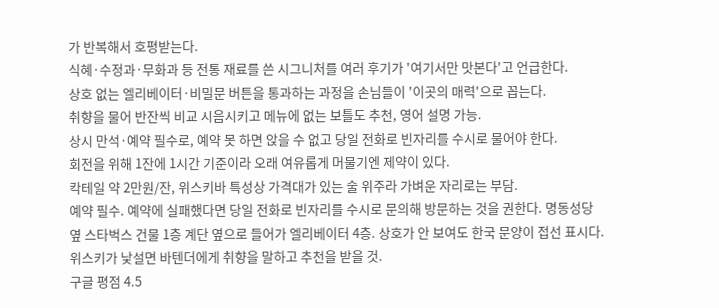가 반복해서 호평받는다.
식혜·수정과·무화과 등 전통 재료를 쓴 시그니처를 여러 후기가 '여기서만 맛본다'고 언급한다.
상호 없는 엘리베이터·비밀문 버튼을 통과하는 과정을 손님들이 '이곳의 매력'으로 꼽는다.
취향을 물어 반잔씩 비교 시음시키고 메뉴에 없는 보틀도 추천, 영어 설명 가능.
상시 만석·예약 필수로, 예약 못 하면 앉을 수 없고 당일 전화로 빈자리를 수시로 물어야 한다.
회전을 위해 1잔에 1시간 기준이라 오래 여유롭게 머물기엔 제약이 있다.
칵테일 약 2만원/잔, 위스키바 특성상 가격대가 있는 술 위주라 가벼운 자리로는 부담.
예약 필수. 예약에 실패했다면 당일 전화로 빈자리를 수시로 문의해 방문하는 것을 권한다. 명동성당 옆 스타벅스 건물 1층 계단 옆으로 들어가 엘리베이터 4층. 상호가 안 보여도 한국 문양이 접선 표시다. 위스키가 낯설면 바텐더에게 취향을 말하고 추천을 받을 것.
구글 평점 4.5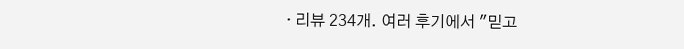· 리뷰 234개. 여러 후기에서 "믿고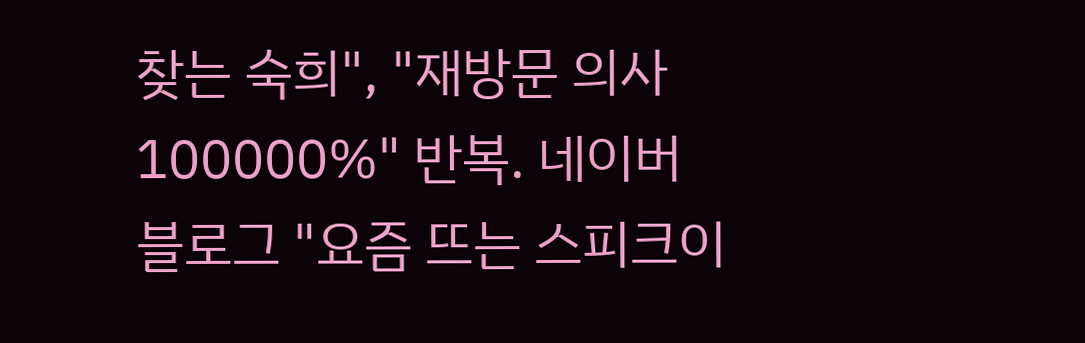찾는 숙희", "재방문 의사 100000%" 반복. 네이버 블로그 "요즘 뜨는 스피크이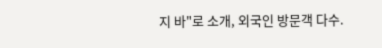지 바"로 소개, 외국인 방문객 다수.